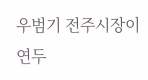우범기 전주시장이 연두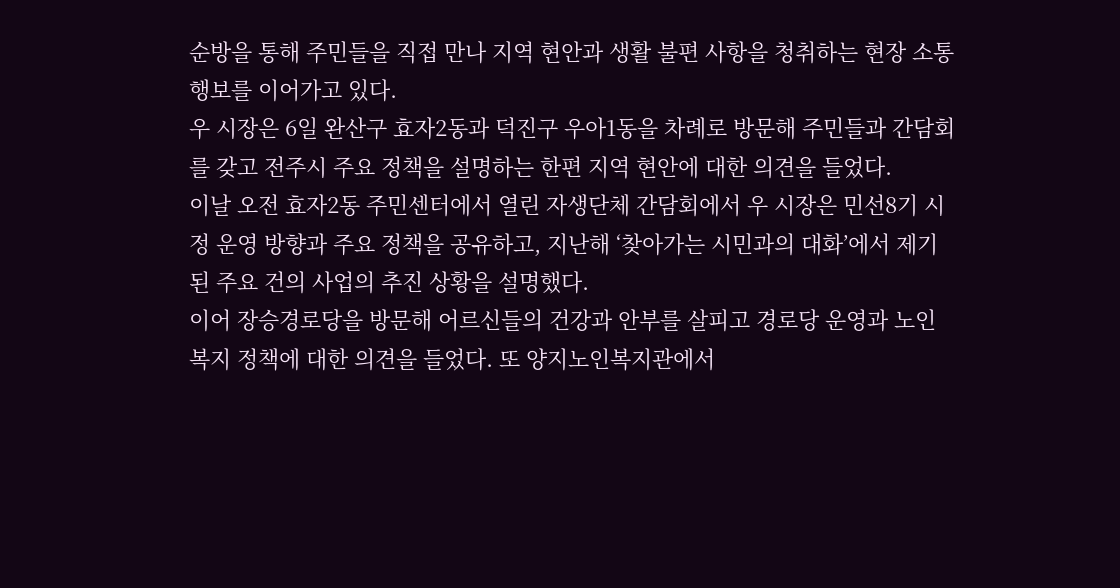순방을 통해 주민들을 직접 만나 지역 현안과 생활 불편 사항을 청취하는 현장 소통 행보를 이어가고 있다.
우 시장은 6일 완산구 효자2동과 덕진구 우아1동을 차례로 방문해 주민들과 간담회를 갖고 전주시 주요 정책을 설명하는 한편 지역 현안에 대한 의견을 들었다.
이날 오전 효자2동 주민센터에서 열린 자생단체 간담회에서 우 시장은 민선8기 시정 운영 방향과 주요 정책을 공유하고, 지난해 ‘찾아가는 시민과의 대화’에서 제기된 주요 건의 사업의 추진 상황을 설명했다.
이어 장승경로당을 방문해 어르신들의 건강과 안부를 살피고 경로당 운영과 노인복지 정책에 대한 의견을 들었다. 또 양지노인복지관에서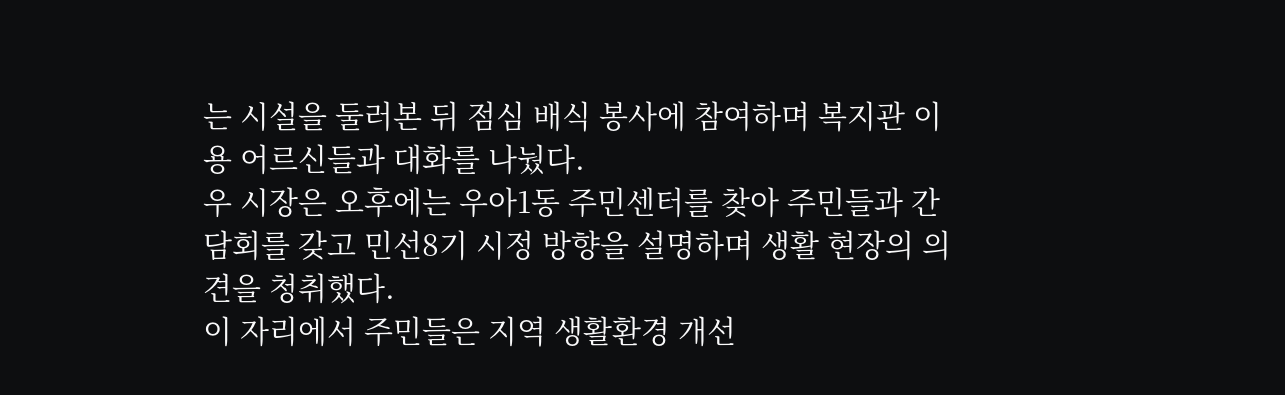는 시설을 둘러본 뒤 점심 배식 봉사에 참여하며 복지관 이용 어르신들과 대화를 나눴다.
우 시장은 오후에는 우아1동 주민센터를 찾아 주민들과 간담회를 갖고 민선8기 시정 방향을 설명하며 생활 현장의 의견을 청취했다.
이 자리에서 주민들은 지역 생활환경 개선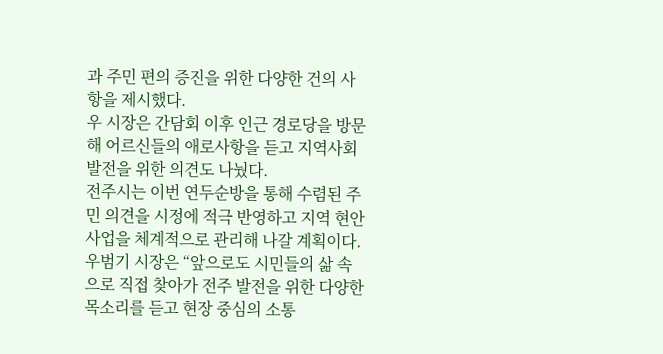과 주민 편의 증진을 위한 다양한 건의 사항을 제시했다.
우 시장은 간담회 이후 인근 경로당을 방문해 어르신들의 애로사항을 듣고 지역사회 발전을 위한 의견도 나눴다.
전주시는 이번 연두순방을 통해 수렴된 주민 의견을 시정에 적극 반영하고 지역 현안 사업을 체계적으로 관리해 나갈 계획이다.
우범기 시장은 “앞으로도 시민들의 삶 속으로 직접 찾아가 전주 발전을 위한 다양한 목소리를 듣고 현장 중심의 소통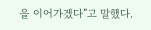을 이어가겠다”고 말했다.